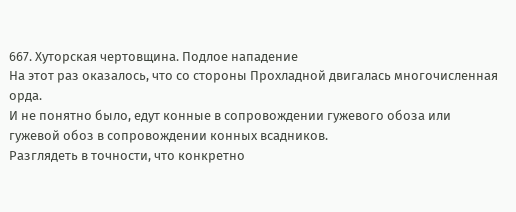667. Хуторская чертовщина. Подлое нападение
На этот раз оказалось, что со стороны Прохладной двигалась многочисленная орда.
И не понятно было, едут конные в сопровождении гужевого обоза или гужевой обоз в сопровождении конных всадников.
Разглядеть в точности, что конкретно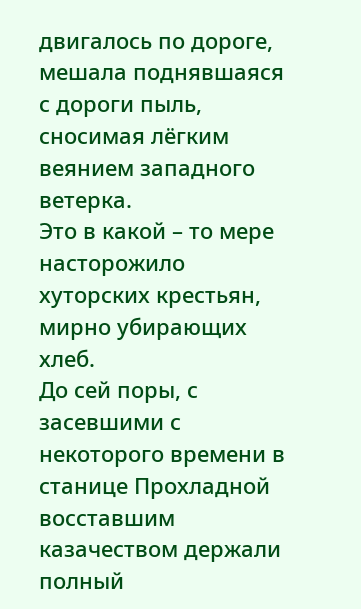двигалось по дороге, мешала поднявшаяся с дороги пыль, сносимая лёгким веянием западного ветерка.
Это в какой – то мере насторожило хуторских крестьян, мирно убирающих хлеб.
До сей поры, с засевшими с некоторого времени в станице Прохладной восставшим казачеством держали полный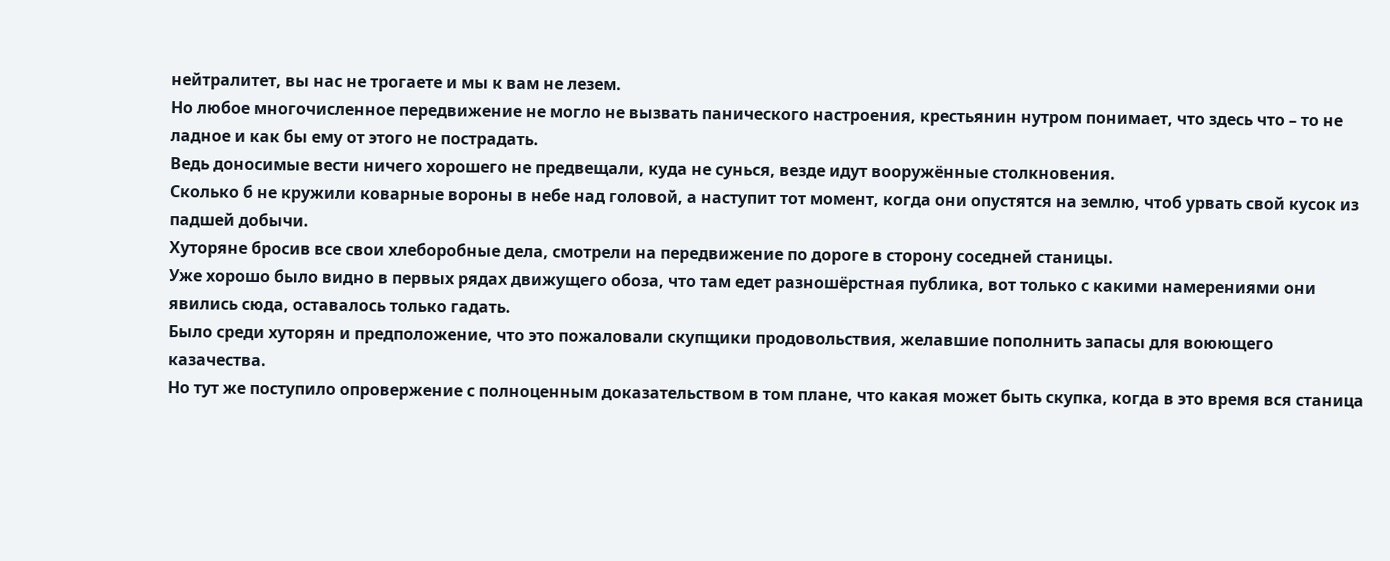нейтралитет, вы нас не трогаете и мы к вам не лезем.
Но любое многочисленное передвижение не могло не вызвать панического настроения, крестьянин нутром понимает, что здесь что – то не ладное и как бы ему от этого не пострадать.
Ведь доносимые вести ничего хорошего не предвещали, куда не сунься, везде идут вооружённые столкновения.
Сколько б не кружили коварные вороны в небе над головой, а наступит тот момент, когда они опустятся на землю, чтоб урвать свой кусок из падшей добычи.
Хуторяне бросив все свои хлеборобные дела, смотрели на передвижение по дороге в сторону соседней станицы.
Уже хорошо было видно в первых рядах движущего обоза, что там едет разношёрстная публика, вот только с какими намерениями они явились сюда, оставалось только гадать.
Было среди хуторян и предположение, что это пожаловали скупщики продовольствия, желавшие пополнить запасы для воюющего казачества.
Но тут же поступило опровержение с полноценным доказательством в том плане, что какая может быть скупка, когда в это время вся станица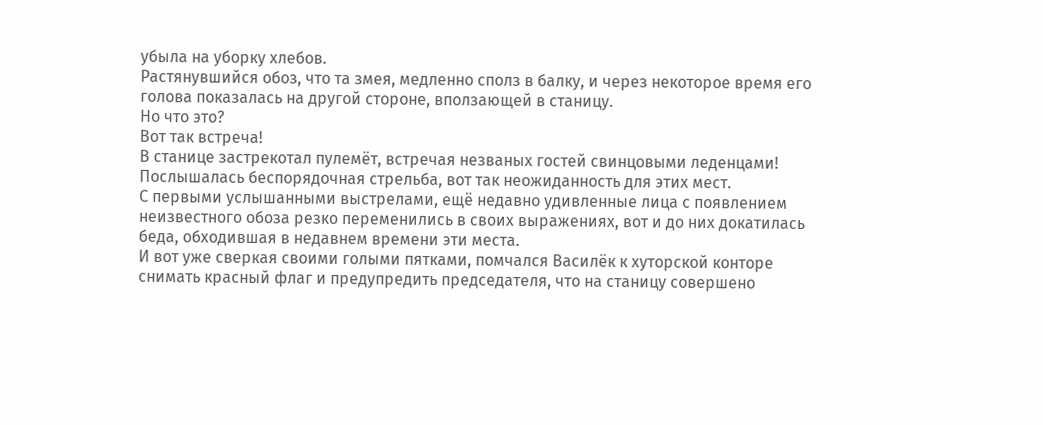убыла на уборку хлебов.
Растянувшийся обоз, что та змея, медленно сполз в балку, и через некоторое время его голова показалась на другой стороне, вползающей в станицу.
Но что это?
Вот так встреча!
В станице застрекотал пулемёт, встречая незваных гостей свинцовыми леденцами!
Послышалась беспорядочная стрельба, вот так неожиданность для этих мест.
С первыми услышанными выстрелами, ещё недавно удивленные лица с появлением неизвестного обоза резко переменились в своих выражениях, вот и до них докатилась беда, обходившая в недавнем времени эти места.
И вот уже сверкая своими голыми пятками, помчался Василёк к хуторской конторе снимать красный флаг и предупредить председателя, что на станицу совершено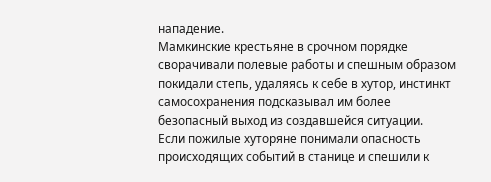нападение.
Мамкинские крестьяне в срочном порядке сворачивали полевые работы и спешным образом покидали степь, удаляясь к себе в хутор, инстинкт самосохранения подсказывал им более безопасный выход из создавшейся ситуации.
Если пожилые хуторяне понимали опасность происходящих событий в станице и спешили к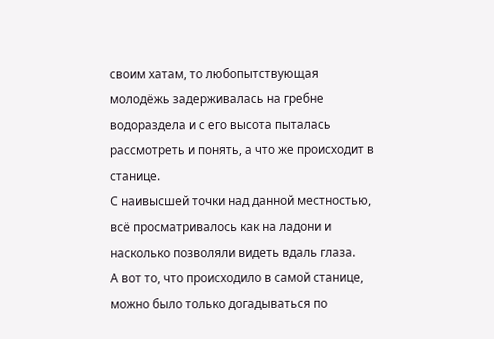своим хатам, то любопытствующая молодёжь задерживалась на гребне водораздела и с его высота пыталась рассмотреть и понять, а что же происходит в станице.
С наивысшей точки над данной местностью, всё просматривалось как на ладони и насколько позволяли видеть вдаль глаза.
А вот то, что происходило в самой станице, можно было только догадываться по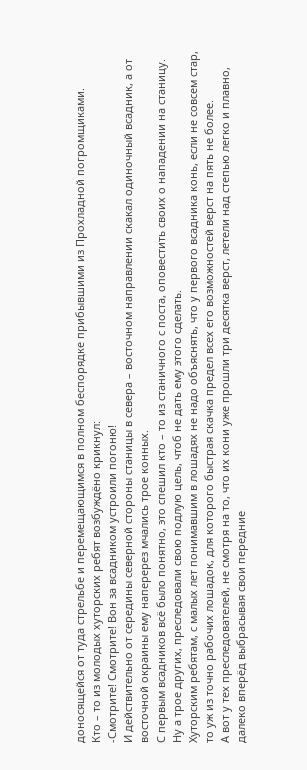доносящейся от туда стрельбе и перемещающимся в полном беспорядке прибывшими из Прохладной погромщиками.
Кто – то из молодых хуторских ребят возбуждёно крикнул:
-Смотрите! Смотрите! Вон за всадником устроили погоню!
И действительно от середины северной стороны станицы в севера – восточном направлении скакал одиночный всадник, а от восточной окраины ему наперерез мчались трое конных.
С первым всадников всё было понятно, это спешил кто – то из станичного с поста, оповестить своих о нападении на станицу.
Ну а трое других, преследовали свою подлую цель, чтоб не дать ему этого сделать.
Хуторским ребятам, с малых лет понимавшим в лошадях не надо объяснять, что у первого всадника конь, если не совсем стар, то уж из точно рабочих лошадок, для которого быстрая скачка предел всех его возможностей верст на пять не более.
А вот у тех преследователей, не смотря на то, что их кони уже прошли три десятка верст, летели над степью легко и плавно, далеко вперёд выбрасывая свои передние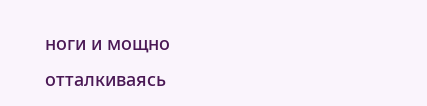ноги и мощно отталкиваясь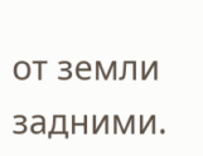от земли задними.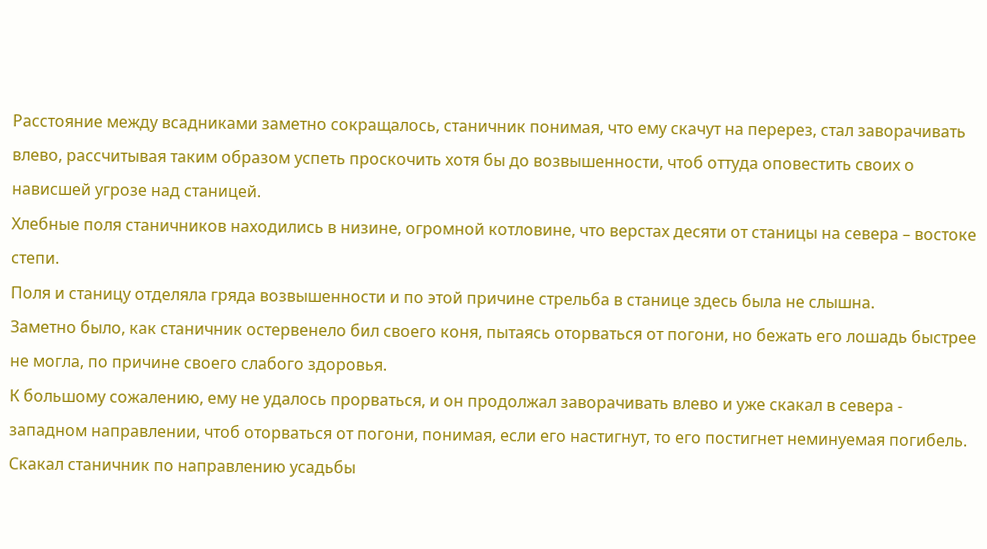Расстояние между всадниками заметно сокращалось, станичник понимая, что ему скачут на перерез, стал заворачивать влево, рассчитывая таким образом успеть проскочить хотя бы до возвышенности, чтоб оттуда оповестить своих о нависшей угрозе над станицей.
Хлебные поля станичников находились в низине, огромной котловине, что верстах десяти от станицы на севера – востоке степи.
Поля и станицу отделяла гряда возвышенности и по этой причине стрельба в станице здесь была не слышна.
Заметно было, как станичник остервенело бил своего коня, пытаясь оторваться от погони, но бежать его лошадь быстрее не могла, по причине своего слабого здоровья.
К большому сожалению, ему не удалось прорваться, и он продолжал заворачивать влево и уже скакал в севера - западном направлении, чтоб оторваться от погони, понимая, если его настигнут, то его постигнет неминуемая погибель.
Скакал станичник по направлению усадьбы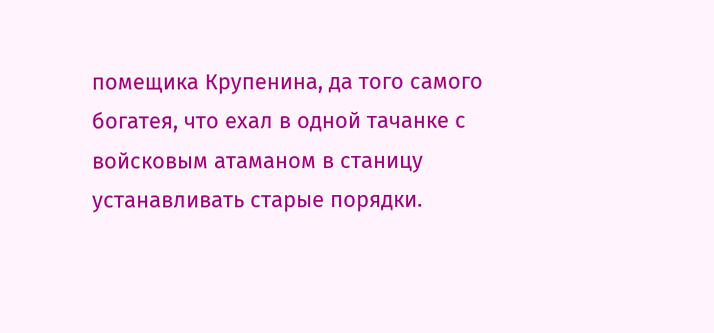помещика Крупенина, да того самого богатея, что ехал в одной тачанке с войсковым атаманом в станицу устанавливать старые порядки.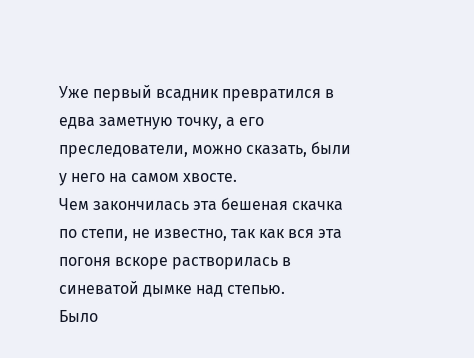Уже первый всадник превратился в едва заметную точку, а его преследователи, можно сказать, были у него на самом хвосте.
Чем закончилась эта бешеная скачка по степи, не известно, так как вся эта погоня вскоре растворилась в синеватой дымке над степью.
Было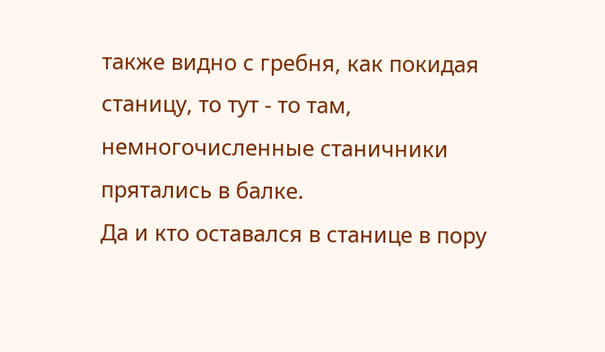также видно с гребня, как покидая станицу, то тут - то там, немногочисленные станичники прятались в балке.
Да и кто оставался в станице в пору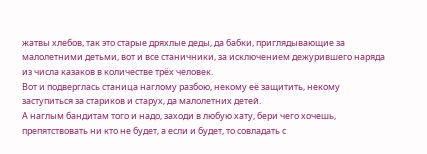жатвы хлебов, так это старые дряхлые деды, да бабки, приглядывающие за малолетними детьми, вот и все станичники, за исключением дежурившего наряда из числа казаков в количестве трёх человек.
Вот и подверглась станица наглому разбою, некому её защитить, некому заступиться за стариков и старух, да малолетних детей.
А наглым бандитам того и надо, заходи в любую хату, бери чего хочешь, препятствовать ни кто не будет, а если и будет, то совладать с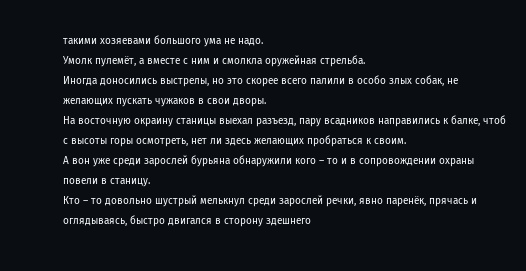такими хозяевами большого ума не надо.
Умолк пулемёт, а вместе с ним и смолкла оружейная стрельба.
Иногда доносились выстрелы, но это скорее всего палили в особо злых собак, не желающих пускать чужаков в свои дворы.
На восточную окраину станицы выехал разъезд, пару всадников направились к балке, чтоб с высоты горы осмотреть, нет ли здесь желающих пробраться к своим.
А вон уже среди зарослей бурьяна обнаружили кого – то и в сопровождении охраны повели в станицу.
Кто – то довольно шустрый мелькнул среди зарослей речки, явно паренёк, прячась и оглядываясь, быстро двигался в сторону здешнего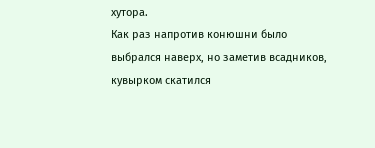хутора.
Как раз напротив конюшни было выбрался наверх, но заметив всадников, кувырком скатился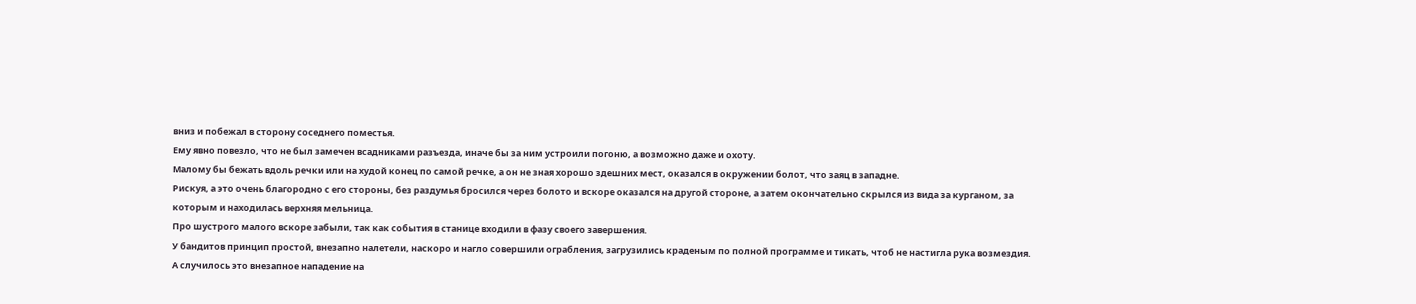вниз и побежал в сторону соседнего поместья.
Ему явно повезло, что не был замечен всадниками разъезда, иначе бы за ним устроили погоню, а возможно даже и охоту.
Малому бы бежать вдоль речки или на худой конец по самой речке, а он не зная хорошо здешних мест, оказался в окружении болот, что заяц в западне.
Рискуя, а это очень благородно с его стороны, без раздумья бросился через болото и вскоре оказался на другой стороне, а затем окончательно скрылся из вида за курганом, за которым и находилась верхняя мельница.
Про шустрого малого вскоре забыли, так как события в станице входили в фазу своего завершения.
У бандитов принцип простой, внезапно налетели, наскоро и нагло совершили ограбления, загрузились краденым по полной программе и тикать, чтоб не настигла рука возмездия.
А случилось это внезапное нападение на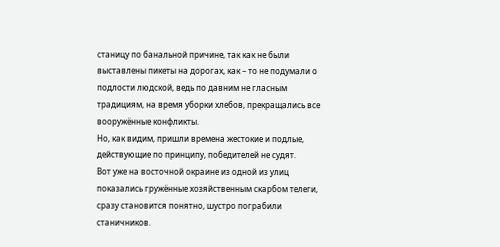станицу по банальной причине, так как не были выставлены пикеты на дорогах, как – то не подумали о подлости людской, ведь по давним не гласным традициям, на время уборки хлебов, прекращались все вооружённые конфликты.
Но, как видим, пришли времена жестокие и подлые, действующие по принципу, победителей не судят.
Вот уже на восточной окраине из одной из улиц показались гружённые хозяйственным скарбом телеги, сразу становится понятно, шустро пограбили станичников.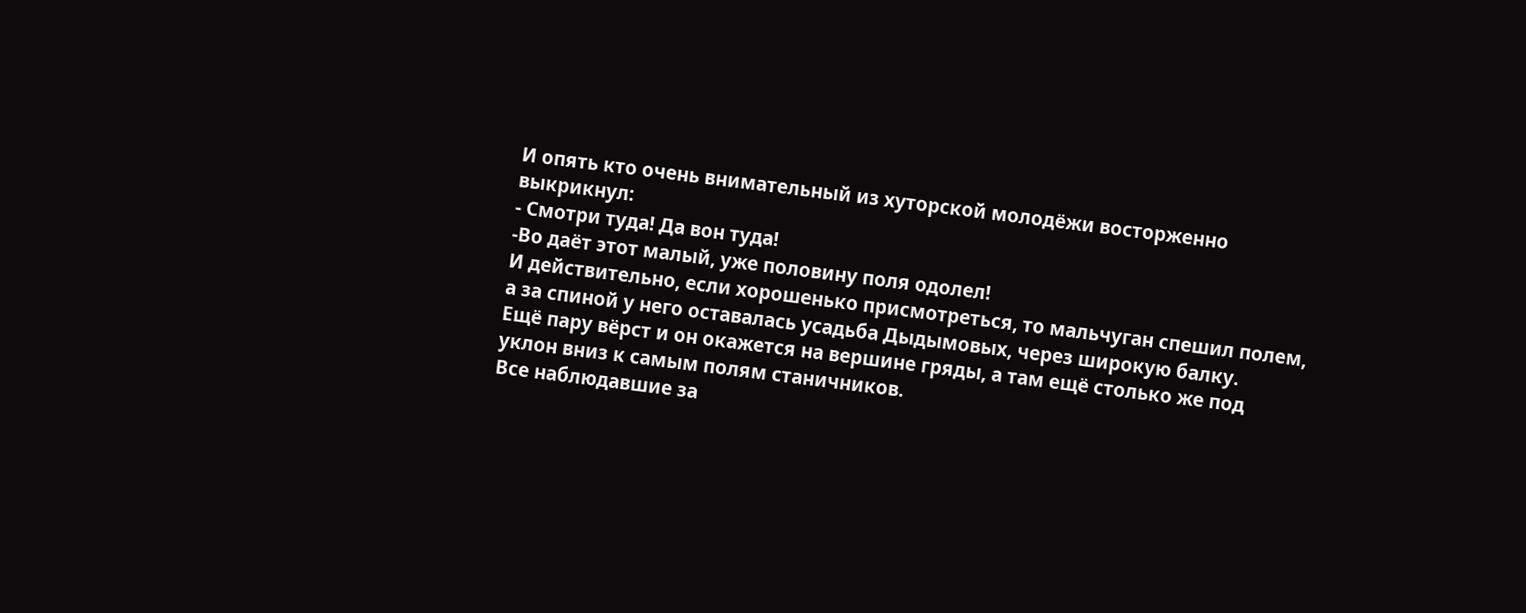И опять кто очень внимательный из хуторской молодёжи восторженно выкрикнул:
- Смотри туда! Да вон туда!
-Во даёт этот малый, уже половину поля одолел!
И действительно, если хорошенько присмотреться, то мальчуган спешил полем, а за спиной у него оставалась усадьба Дыдымовых, через широкую балку.
Ещё пару вёрст и он окажется на вершине гряды, а там ещё столько же под уклон вниз к самым полям станичников.
Все наблюдавшие за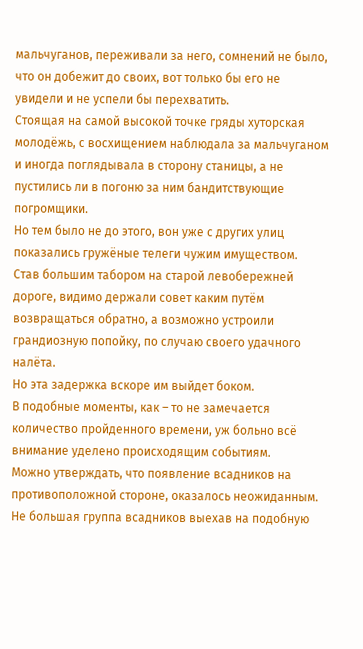мальчуганов, переживали за него, сомнений не было, что он добежит до своих, вот только бы его не увидели и не успели бы перехватить.
Стоящая на самой высокой точке гряды хуторская молодёжь, с восхищением наблюдала за мальчуганом и иногда поглядывала в сторону станицы, а не пустились ли в погоню за ним бандитствующие погромщики.
Но тем было не до этого, вон уже с других улиц показались гружёные телеги чужим имуществом.
Став большим табором на старой левобережней дороге, видимо держали совет каким путём возвращаться обратно, а возможно устроили грандиозную попойку, по случаю своего удачного налёта.
Но эта задержка вскоре им выйдет боком.
В подобные моменты, как – то не замечается количество пройденного времени, уж больно всё внимание уделено происходящим событиям.
Можно утверждать, что появление всадников на противоположной стороне, оказалось неожиданным.
Не большая группа всадников выехав на подобную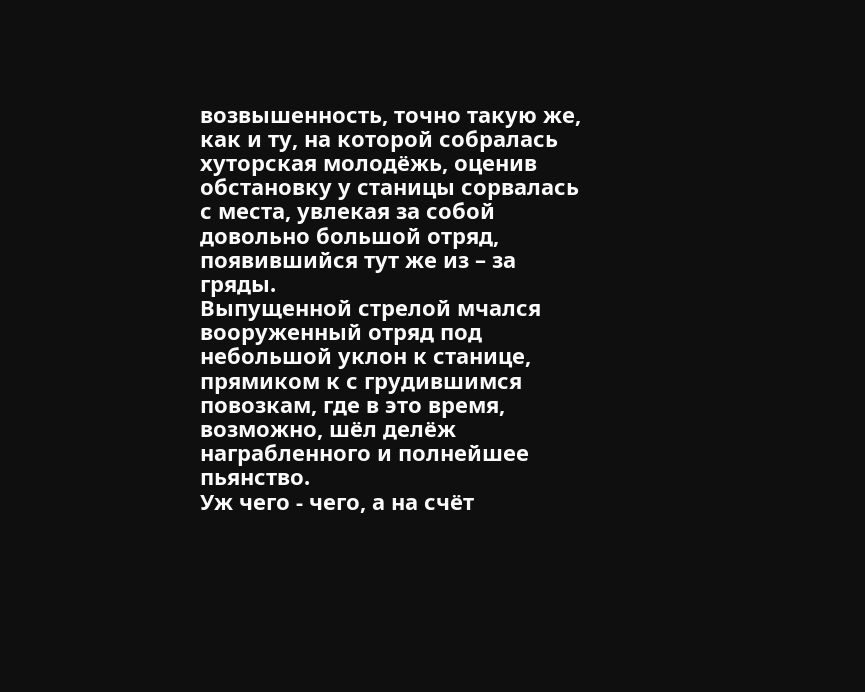возвышенность, точно такую же, как и ту, на которой собралась хуторская молодёжь, оценив обстановку у станицы сорвалась с места, увлекая за собой довольно большой отряд, появившийся тут же из – за гряды.
Выпущенной стрелой мчался вооруженный отряд под небольшой уклон к станице, прямиком к с грудившимся повозкам, где в это время, возможно, шёл делёж награбленного и полнейшее пьянство.
Уж чего - чего, а на счёт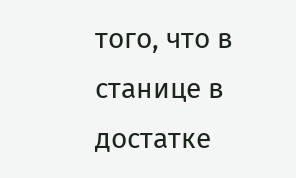того, что в станице в достатке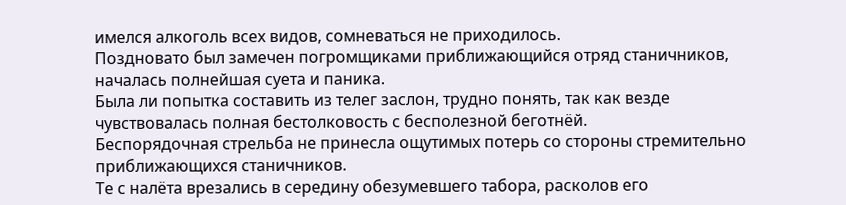имелся алкоголь всех видов, сомневаться не приходилось.
Поздновато был замечен погромщиками приближающийся отряд станичников, началась полнейшая суета и паника.
Была ли попытка составить из телег заслон, трудно понять, так как везде чувствовалась полная бестолковость с бесполезной беготнёй.
Беспорядочная стрельба не принесла ощутимых потерь со стороны стремительно приближающихся станичников.
Те с налёта врезались в середину обезумевшего табора, расколов его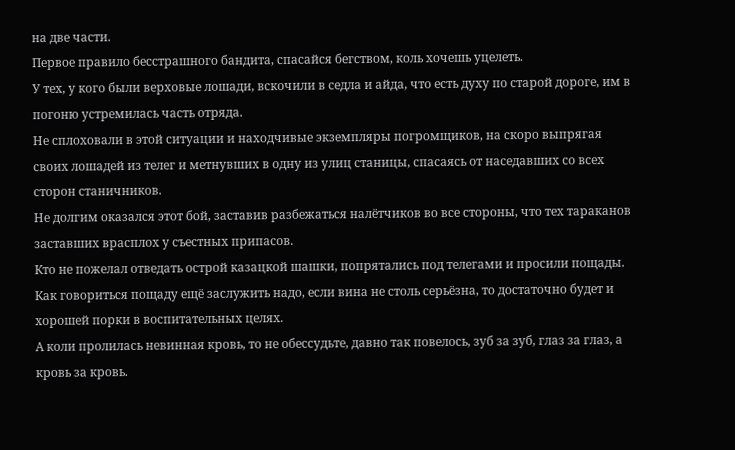на две части.
Первое правило бесстрашного бандита, спасайся бегством, коль хочешь уцелеть.
У тех, у кого были верховые лошади, вскочили в седла и айда, что есть духу по старой дороге, им в погоню устремилась часть отряда.
Не сплоховали в этой ситуации и находчивые экземпляры погромщиков, на скоро выпрягая своих лошадей из телег и метнувших в одну из улиц станицы, спасаясь от наседавших со всех сторон станичников.
Не долгим оказался этот бой, заставив разбежаться налётчиков во все стороны, что тех тараканов заставших врасплох у съестных припасов.
Кто не пожелал отведать острой казацкой шашки, попрятались под телегами и просили пощады.
Как говориться пощаду ещё заслужить надо, если вина не столь серьёзна, то достаточно будет и хорошей порки в воспитательных целях.
А коли пролилась невинная кровь, то не обессудьте, давно так повелось, зуб за зуб, глаз за глаз, а кровь за кровь.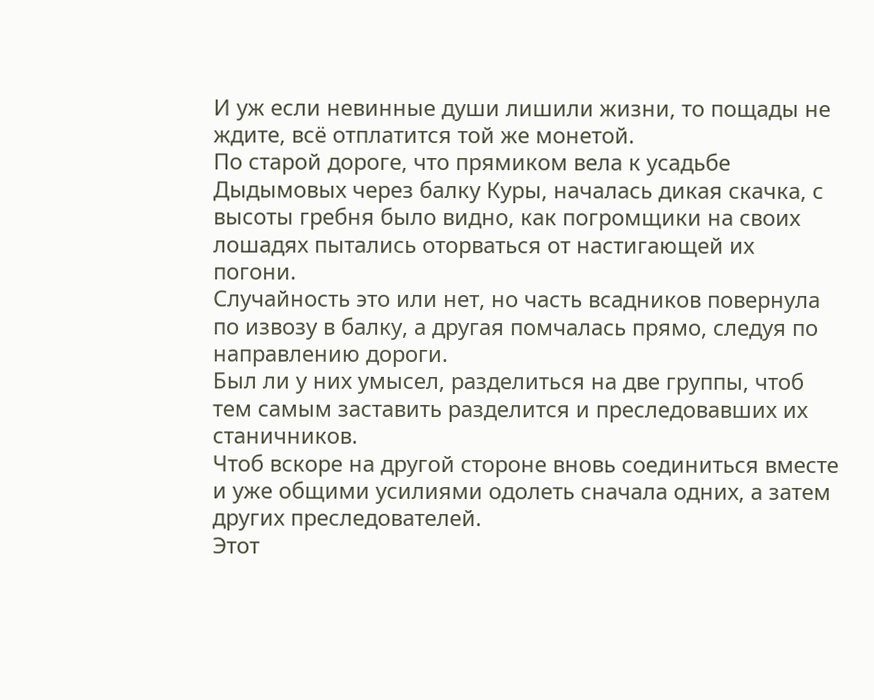И уж если невинные души лишили жизни, то пощады не ждите, всё отплатится той же монетой.
По старой дороге, что прямиком вела к усадьбе Дыдымовых через балку Куры, началась дикая скачка, с высоты гребня было видно, как погромщики на своих лошадях пытались оторваться от настигающей их погони.
Случайность это или нет, но часть всадников повернула по извозу в балку, а другая помчалась прямо, следуя по направлению дороги.
Был ли у них умысел, разделиться на две группы, чтоб тем самым заставить разделится и преследовавших их станичников.
Чтоб вскоре на другой стороне вновь соединиться вместе и уже общими усилиями одолеть сначала одних, а затем других преследователей.
Этот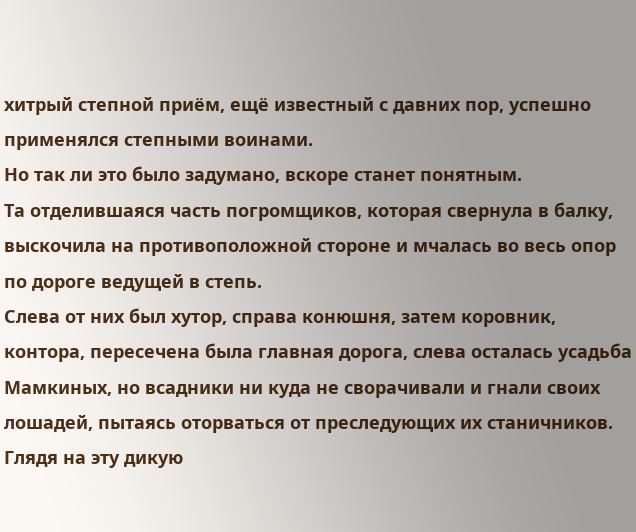хитрый степной приём, ещё известный с давних пор, успешно применялся степными воинами.
Но так ли это было задумано, вскоре станет понятным.
Та отделившаяся часть погромщиков, которая свернула в балку, выскочила на противоположной стороне и мчалась во весь опор по дороге ведущей в степь.
Слева от них был хутор, справа конюшня, затем коровник, контора, пересечена была главная дорога, слева осталась усадьба Мамкиных, но всадники ни куда не сворачивали и гнали своих лошадей, пытаясь оторваться от преследующих их станичников.
Глядя на эту дикую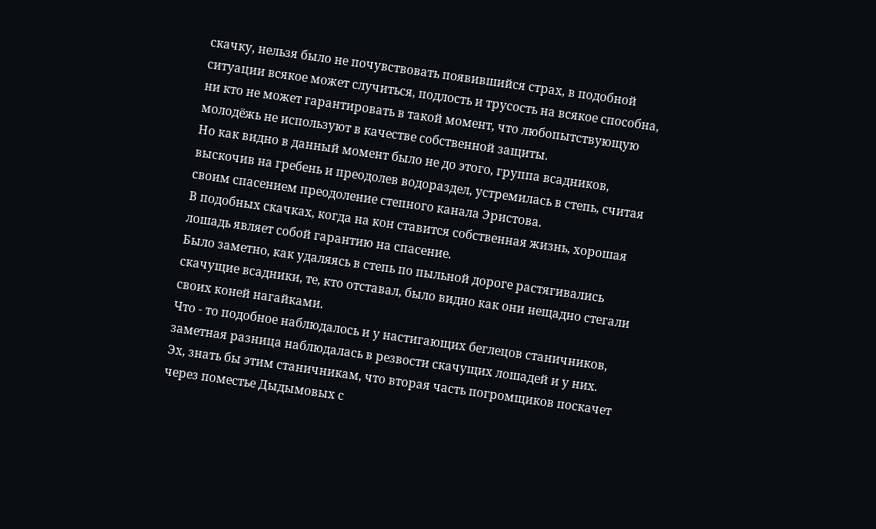скачку, нельзя было не почувствовать появившийся страх, в подобной ситуации всякое может случиться, подлость и трусость на всякое способна, ни кто не может гарантировать в такой момент, что любопытствующую молодёжь не используют в качестве собственной защиты.
Но как видно в данный момент было не до этого, группа всадников, выскочив на гребень и преодолев водораздел, устремилась в степь, считая своим спасением преодоление степного канала Эристова.
В подобных скачках, когда на кон ставится собственная жизнь, хорошая лошадь являет собой гарантию на спасение.
Было заметно, как удаляясь в степь по пыльной дороге растягивались скачущие всадники, те, кто отставал, было видно как они нещадно стегали своих коней нагайками.
Что - то подобное наблюдалось и у настигающих беглецов станичников, заметная разница наблюдалась в резвости скачущих лошадей и у них.
Эх, знать бы этим станичникам, что вторая часть погромщиков поскачет через поместье Дыдымовых с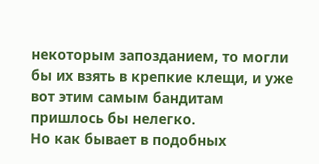некоторым запозданием, то могли бы их взять в крепкие клещи, и уже вот этим самым бандитам пришлось бы нелегко.
Но как бывает в подобных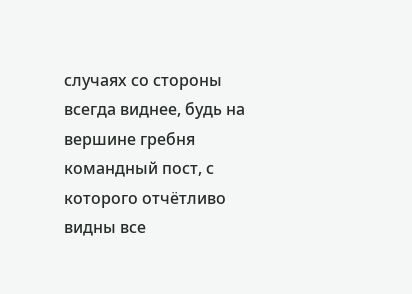случаях со стороны всегда виднее, будь на вершине гребня командный пост, с которого отчётливо видны все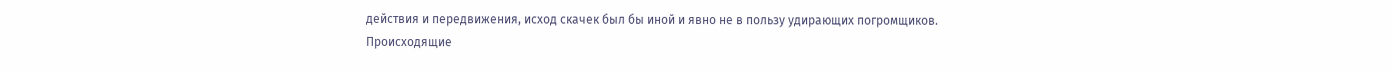действия и передвижения, исход скачек был бы иной и явно не в пользу удирающих погромщиков.
Происходящие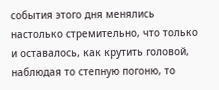события этого дня менялись настолько стремительно, что только и оставалось, как крутить головой, наблюдая то степную погоню, то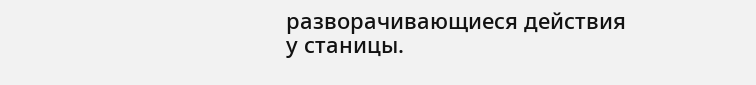разворачивающиеся действия у станицы.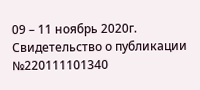09 – 11 ноябрь 2020г.
Свидетельство о публикации №220111101340